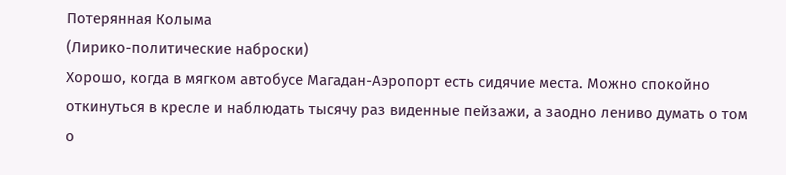Потерянная Колыма
(Лирико-политические наброски)
Хорошо, когда в мягком автобусе Магадан-Аэропорт есть сидячие места. Можно спокойно откинуться в кресле и наблюдать тысячу раз виденные пейзажи, а заодно лениво думать о том о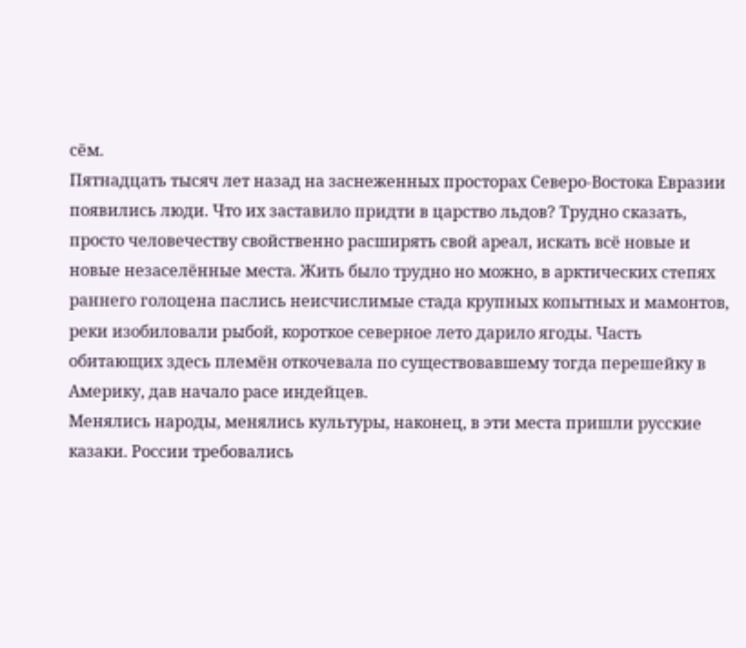сём.
Пятнадцать тысяч лет назад на заснеженных просторах Северо-Востока Евразии появились люди. Что их заставило придти в царство льдов? Трудно сказать, просто человечеству свойственно расширять свой ареал, искать всё новые и новые незаселённые места. Жить было трудно но можно, в арктических степях раннего голоцена паслись неисчислимые стада крупных копытных и мамонтов, реки изобиловали рыбой, короткое северное лето дарило ягоды. Часть обитающих здесь племён откочевала по существовавшему тогда перешейку в Америку, дав начало расе индейцев.
Менялись народы, менялись культуры, наконец, в эти места пришли русские казаки. России требовались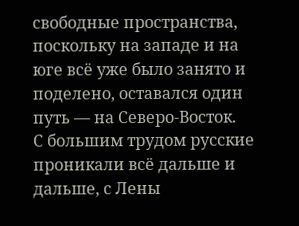свободные пространства, поскольку на западе и на юге всё уже было занято и поделено, оставался один путь — на Северо-Восток.
С большим трудом русские проникали всё дальше и дальше, с Лены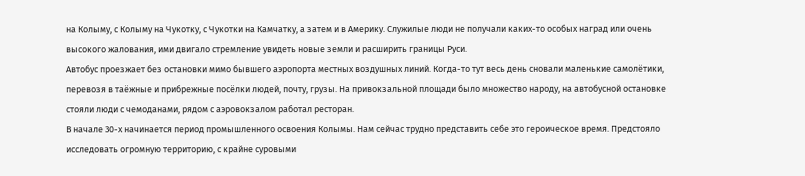на Колыму, с Колыму на Чукотку, с Чукотки на Камчатку, а затем и в Америку. Служилые люди не получали каких-то особых наград или очень высокого жалования, ими двигало стремление увидеть новые земли и расширить границы Руси.
Автобус проезжает без остановки мимо бывшего аэропорта местных воздушных линий. Когда-то тут весь день сновали маленькие самолётики, перевозя в таёжные и прибрежные посёлки людей, почту, грузы. На привокзальной площади было множество народу, на автобусной остановке стояли люди с чемоданами, рядом с аэровокзалом работал ресторан.
В начале 30-х начинается период промышленного освоения Колымы. Нам сейчас трудно представить себе это героическое время. Предстояло исследовать огромную территорию, с крайне суровыми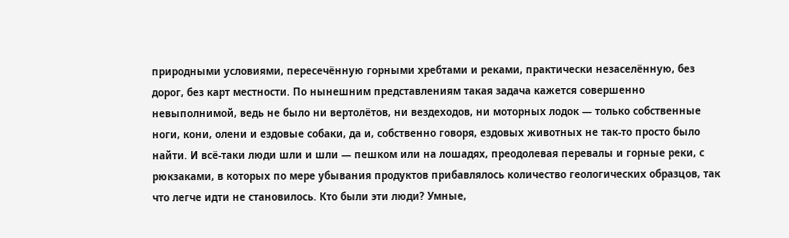природными условиями, пересечённую горными хребтами и реками, практически незаселённую, без дорог, без карт местности. По нынешним представлениям такая задача кажется совершенно невыполнимой, ведь не было ни вертолётов, ни вездеходов, ни моторных лодок — только собственные ноги, кони, олени и ездовые собаки, да и, собственно говоря, ездовых животных не так-то просто было найти. И всё-таки люди шли и шли — пешком или на лошадях, преодолевая перевалы и горные реки, с рюкзаками, в которых по мере убывания продуктов прибавлялось количество геологических образцов, так что легче идти не становилось. Кто были эти люди? Умные,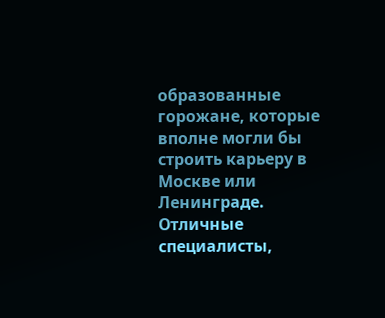образованные горожане, которые вполне могли бы строить карьеру в Москве или Ленинграде. Отличные специалисты,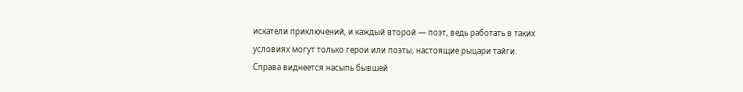искатели приключений, и каждый второй — поэт, ведь работать в таких условиях могут только герои или поэты, настоящие рыцари тайги.
Справа виднеется насыпь бывшей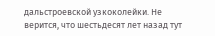дальстроевской узкоколейки. Не верится, что шестьдесят лет назад тут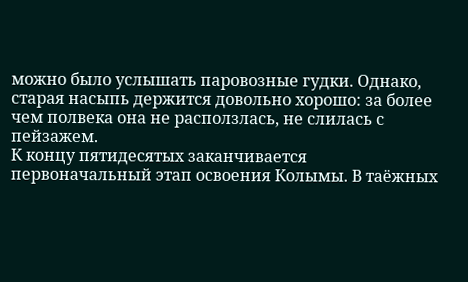можно было услышать паровозные гудки. Однако, старая насыпь держится довольно хорошо: за более чем полвека она не расползлась, не слилась с пейзажем.
К концу пятидесятых заканчивается первоначальный этап освоения Колымы. В таёжных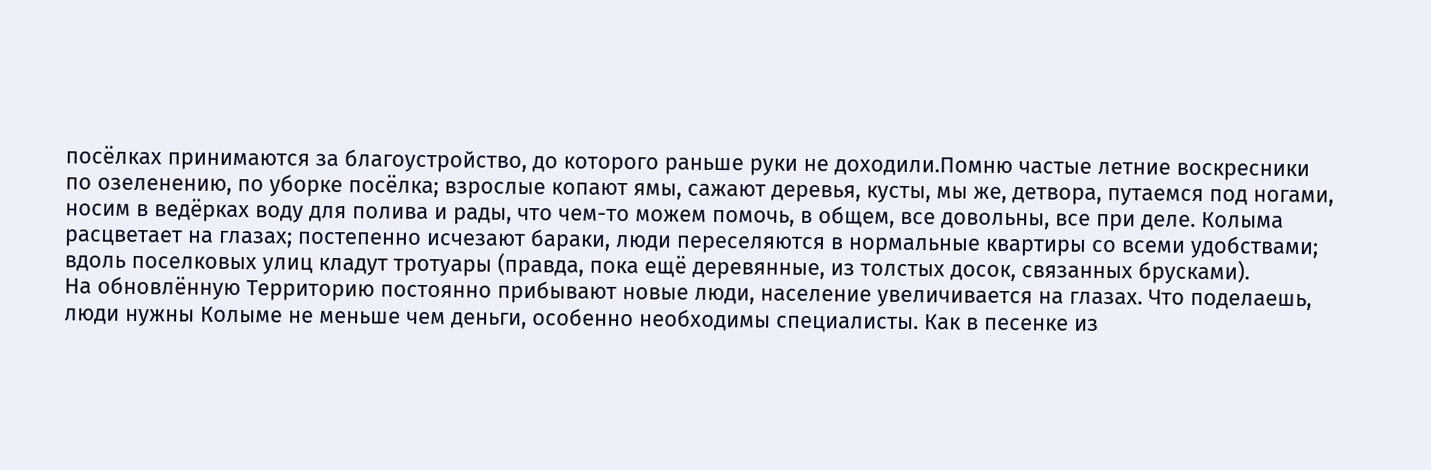посёлках принимаются за благоустройство, до которого раньше руки не доходили.Помню частые летние воскресники по озеленению, по уборке посёлка; взрослые копают ямы, сажают деревья, кусты, мы же, детвора, путаемся под ногами, носим в ведёрках воду для полива и рады, что чем-то можем помочь, в общем, все довольны, все при деле. Колыма расцветает на глазах; постепенно исчезают бараки, люди переселяются в нормальные квартиры со всеми удобствами; вдоль поселковых улиц кладут тротуары (правда, пока ещё деревянные, из толстых досок, связанных брусками).
На обновлённую Территорию постоянно прибывают новые люди, население увеличивается на глазах. Что поделаешь, люди нужны Колыме не меньше чем деньги, особенно необходимы специалисты. Как в песенке из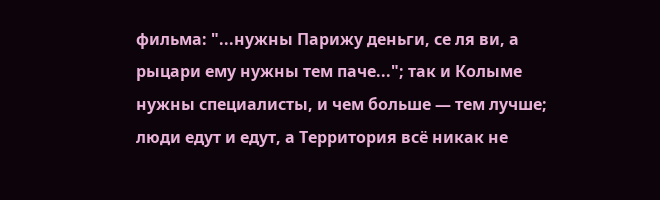фильма: "...нужны Парижу деньги, се ля ви, а рыцари ему нужны тем паче..."; так и Колыме нужны специалисты, и чем больше — тем лучше; люди едут и едут, а Территория всё никак не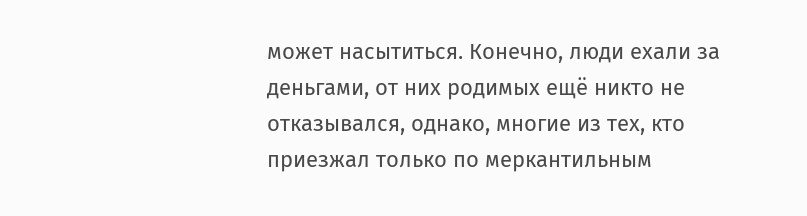может насытиться. Конечно, люди ехали за деньгами, от них родимых ещё никто не отказывался, однако, многие из тех, кто приезжал только по меркантильным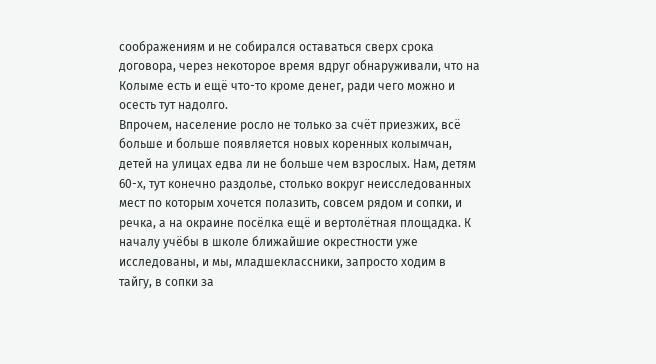соображениям и не собирался оставаться сверх срока договора, через некоторое время вдруг обнаруживали, что на Колыме есть и ещё что-то кроме денег, ради чего можно и осесть тут надолго.
Впрочем, население росло не только за счёт приезжих, всё больше и больше появляется новых коренных колымчан, детей на улицах едва ли не больше чем взрослых. Нам, детям 60-х, тут конечно раздолье, столько вокруг неисследованных мест по которым хочется полазить, совсем рядом и сопки, и речка, а на окраине посёлка ещё и вертолётная площадка. К началу учёбы в школе ближайшие окрестности уже исследованы, и мы, младшеклассники, запросто ходим в тайгу, в сопки за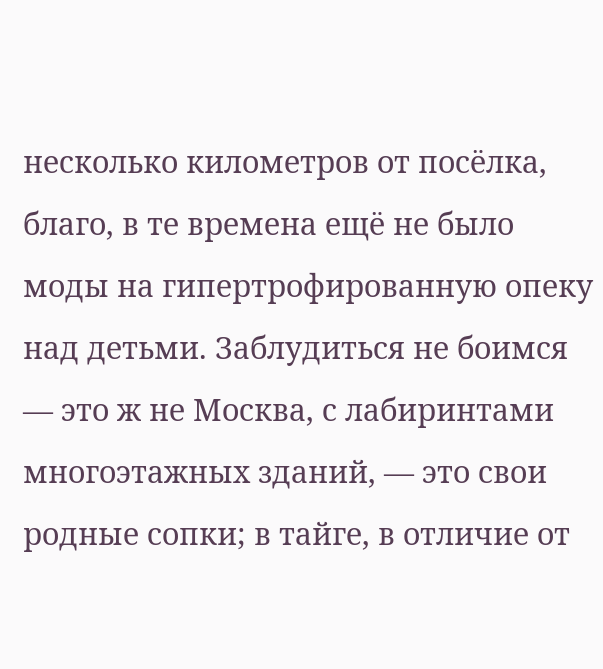несколько километров от посёлка, благо, в те времена ещё не было моды на гипертрофированную опеку над детьми. Заблудиться не боимся — это ж не Москва, с лабиринтами многоэтажных зданий, — это свои родные сопки; в тайге, в отличие от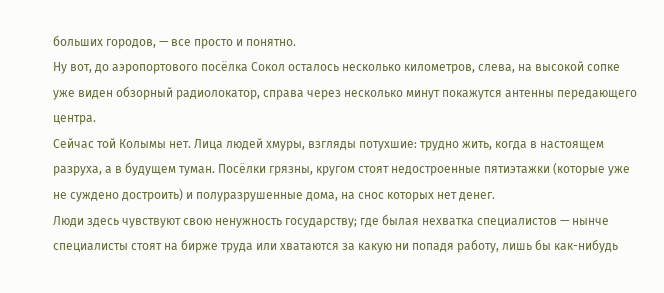больших городов, — все просто и понятно.
Ну вот, до аэропортового посёлка Сокол осталось несколько километров, слева, на высокой сопке уже виден обзорный радиолокатор, справа через несколько минут покажутся антенны передающего центра.
Сейчас той Колымы нет. Лица людей хмуры, взгляды потухшие: трудно жить, когда в настоящем разруха, а в будущем туман. Посёлки грязны, кругом стоят недостроенные пятиэтажки (которые уже не суждено достроить) и полуразрушенные дома, на снос которых нет денег.
Люди здесь чувствуют свою ненужность государству; где былая нехватка специалистов — нынче специалисты стоят на бирже труда или хватаются за какую ни попадя работу, лишь бы как-нибудь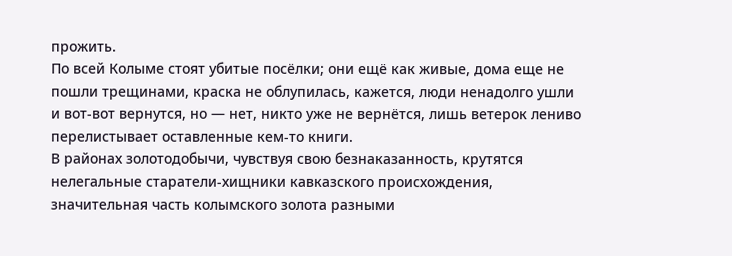прожить.
По всей Колыме стоят убитые посёлки; они ещё как живые, дома еще не пошли трещинами, краска не облупилась, кажется, люди ненадолго ушли и вот-вот вернутся, но — нет, никто уже не вернётся, лишь ветерок лениво перелистывает оставленные кем-то книги.
В районах золотодобычи, чувствуя свою безнаказанность, крутятся нелегальные старатели-хищники кавказского происхождения, значительная часть колымского золота разными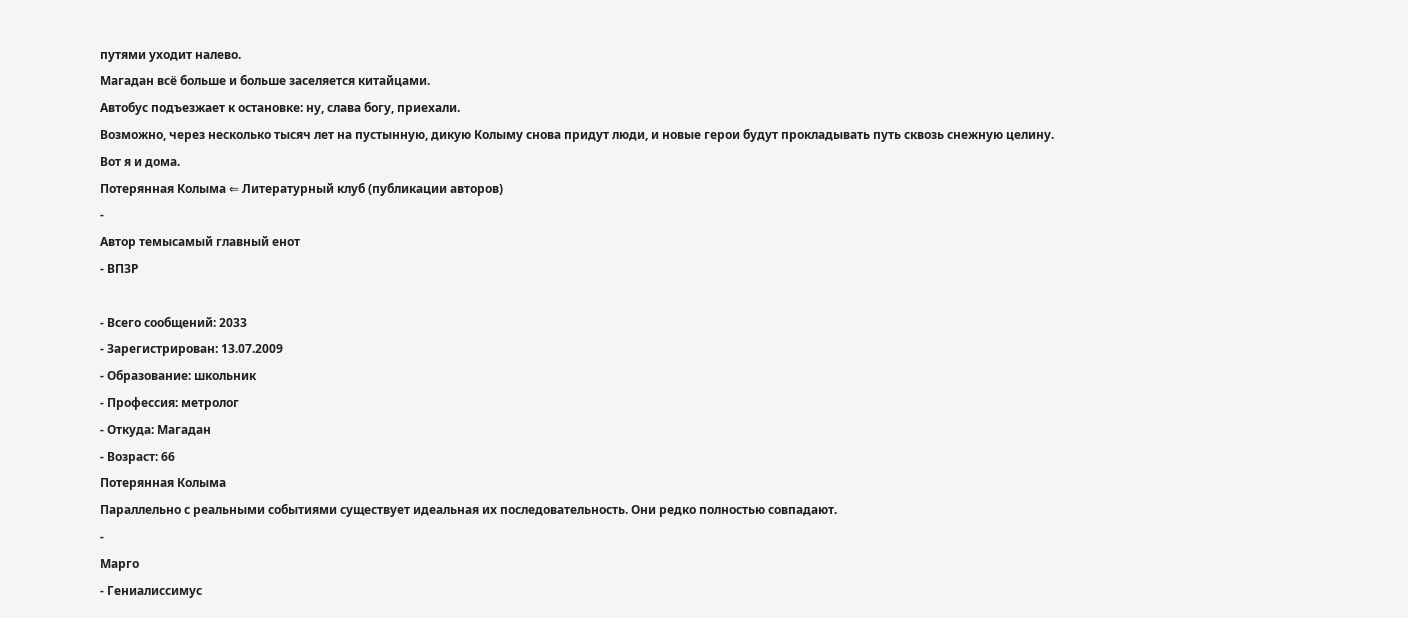путями уходит налево.
Магадан всё больше и больше заселяется китайцами.
Автобус подъезжает к остановке: ну, слава богу, приехали.
Возможно, через несколько тысяч лет на пустынную, дикую Колыму снова придут люди, и новые герои будут прокладывать путь сквозь снежную целину.
Вот я и дома.
Потерянная Колыма ⇐ Литературный клуб (публикации авторов)
-
Автор темысамый главный енот
- ВПЗР

- Всего сообщений: 2033
- Зарегистрирован: 13.07.2009
- Образование: школьник
- Профессия: метролог
- Откуда: Магадан
- Возраст: 66
Потерянная Колыма
Параллельно с реальными событиями существует идеальная их последовательность. Они редко полностью совпадают.
-
Марго
- Гениалиссимус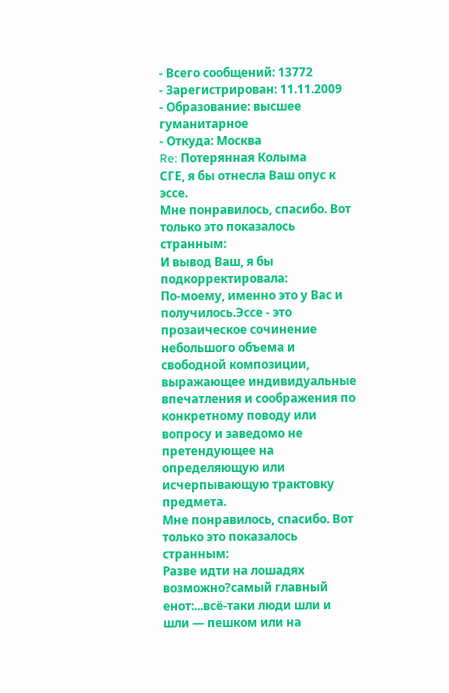- Всего сообщений: 13772
- Зарегистрирован: 11.11.2009
- Образование: высшее гуманитарное
- Откуда: Моcква
Re: Потерянная Колыма
СГЕ, я бы отнесла Ваш опус к эссе.
Мне понравилось, спасибо. Вот только это показалось странным:
И вывод Ваш, я бы подкорректировала:
По-моему, именно это у Вас и получилось.Эссе - это прозаическое сочинение небольшого объема и свободной композиции, выражающее индивидуальные впечатления и соображения по конкретному поводу или вопросу и заведомо не претендующее на определяющую или исчерпывающую трактовку предмета.
Мне понравилось, спасибо. Вот только это показалось странным:
Разве идти на лошадях возможно?самый главный енот:...всё-таки люди шли и шли — пешком или на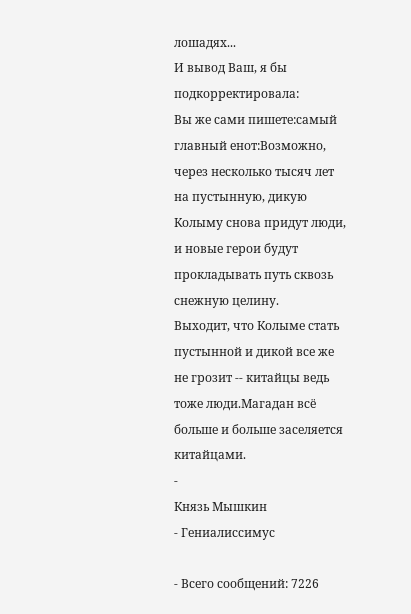лошадях...
И вывод Ваш, я бы подкорректировала:
Вы же сами пишете:самый главный енот:Возможно, через несколько тысяч лет на пустынную, дикую Колыму снова придут люди, и новые герои будут прокладывать путь сквозь снежную целину.
Выходит, что Колыме стать пустынной и дикой все же не грозит -- китайцы ведь тоже люди.Магадан всё больше и больше заселяется китайцами.
-
Князь Мышкин
- Гениалиссимус

- Всего сообщений: 7226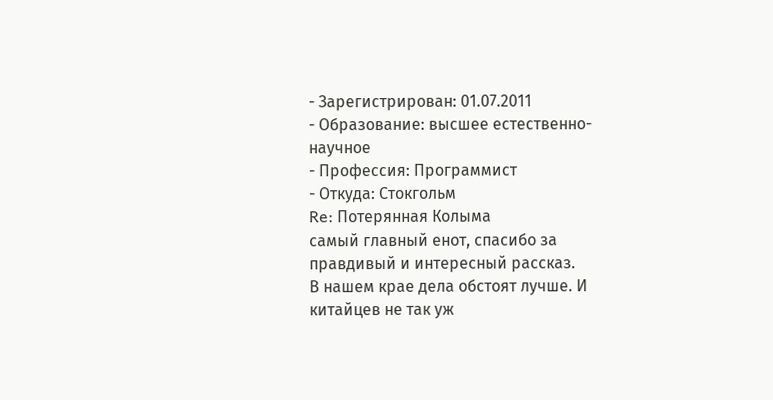- Зарегистрирован: 01.07.2011
- Образование: высшее естественно-научное
- Профессия: Программист
- Откуда: Стокгольм
Re: Потерянная Колыма
самый главный енот, спасибо за правдивый и интересный рассказ.
В нашем крае дела обстоят лучше. И китайцев не так уж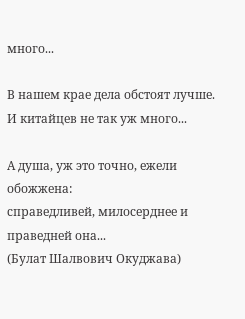много...

В нашем крае дела обстоят лучше. И китайцев не так уж много...

А душа, уж это точно, ежели обожжена:
справедливей, милосерднее и праведней она...
(Булат Шалвович Окуджава)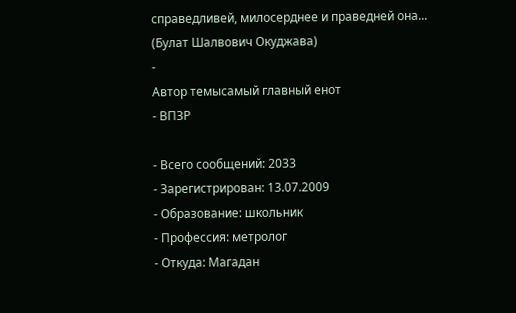справедливей, милосерднее и праведней она...
(Булат Шалвович Окуджава)
-
Автор темысамый главный енот
- ВПЗР

- Всего сообщений: 2033
- Зарегистрирован: 13.07.2009
- Образование: школьник
- Профессия: метролог
- Откуда: Магадан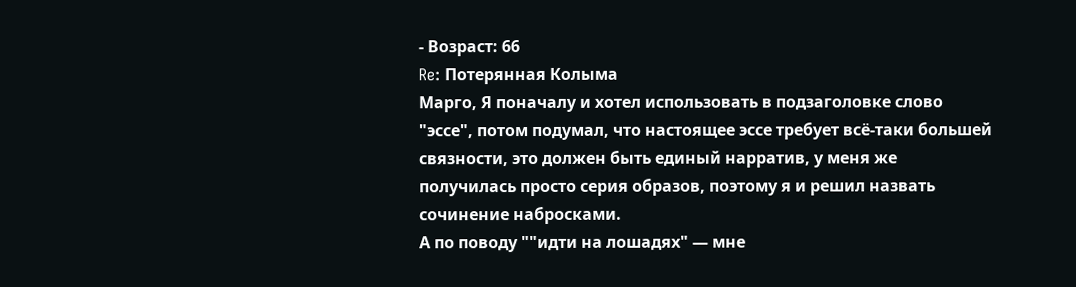- Возраст: 66
Re: Потерянная Колыма
Марго, Я поначалу и хотел использовать в подзаголовке слово "эссе", потом подумал, что настоящее эссе требует всё-таки большей связности, это должен быть единый нарратив, у меня же получилась просто серия образов, поэтому я и решил назвать сочинение набросками.
А по поводу ""идти на лошадях" — мне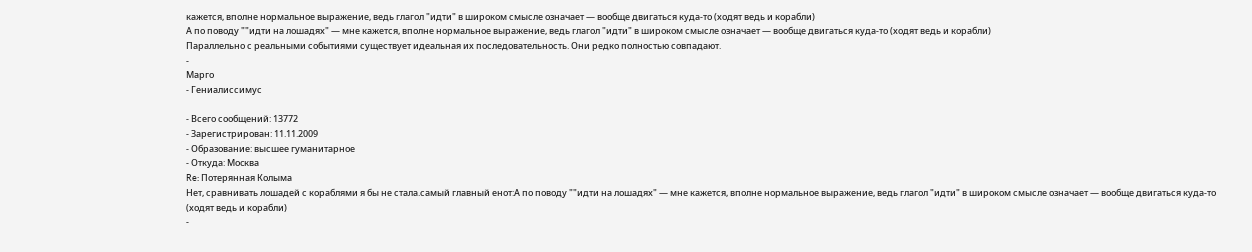кажется, вполне нормальное выражение, ведь глагол "идти" в широком смысле означает — вообще двигаться куда-то (ходят ведь и корабли)
А по поводу ""идти на лошадях" — мне кажется, вполне нормальное выражение, ведь глагол "идти" в широком смысле означает — вообще двигаться куда-то (ходят ведь и корабли)
Параллельно с реальными событиями существует идеальная их последовательность. Они редко полностью совпадают.
-
Марго
- Гениалиссимус

- Всего сообщений: 13772
- Зарегистрирован: 11.11.2009
- Образование: высшее гуманитарное
- Откуда: Моcква
Re: Потерянная Колыма
Нет, сравнивать лошадей с кораблями я бы не стала.самый главный енот:А по поводу ""идти на лошадях" — мне кажется, вполне нормальное выражение, ведь глагол "идти" в широком смысле означает — вообще двигаться куда-то (ходят ведь и корабли)
-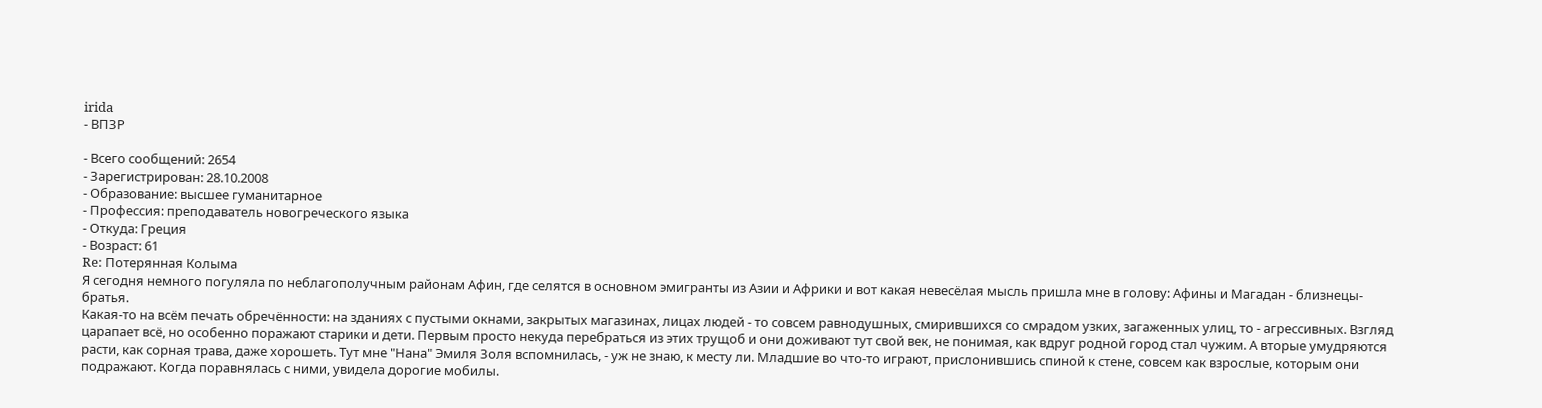irida
- ВПЗР

- Всего сообщений: 2654
- Зарегистрирован: 28.10.2008
- Образование: высшее гуманитарное
- Профессия: преподаватель новогреческого языка
- Откуда: Греция
- Возраст: 61
Re: Потерянная Колыма
Я сегодня немного погуляла по неблагополучным районам Афин, где селятся в основном эмигранты из Азии и Африки и вот какая невесёлая мысль пришла мне в голову: Афины и Магадан - близнецы-братья.
Какая-то на всём печать обречённости: на зданиях с пустыми окнами, закрытых магазинах, лицах людей - то совсем равнодушных, смирившихся со смрадом узких, загаженных улиц, то - агрессивных. Взгляд царапает всё, но особенно поражают старики и дети. Первым просто некуда перебраться из этих трущоб и они доживают тут свой век, не понимая, как вдруг родной город стал чужим. А вторые умудряются расти, как сорная трава, даже хорошеть. Тут мне "Нана" Эмиля Золя вспомнилась, - уж не знаю, к месту ли. Младшие во что-то играют, прислонившись спиной к стене, совсем как взрослые, которым они подражают. Когда поравнялась с ними, увидела дорогие мобилы.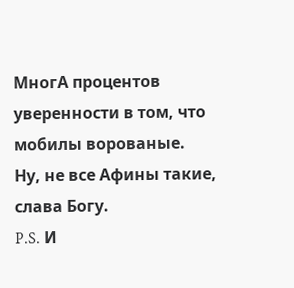МногА процентов уверенности в том, что мобилы ворованые.
Ну, не все Афины такие, слава Богу.
P.S. И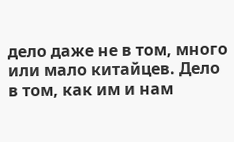дело даже не в том, много или мало китайцев. Дело в том, как им и нам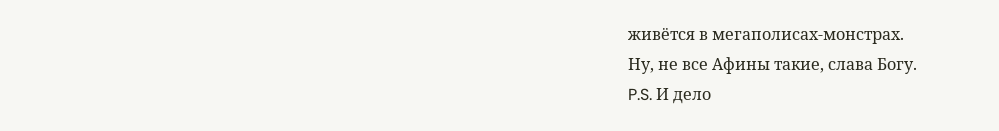живётся в мегаполисах-монстрах.
Ну, не все Афины такие, слава Богу.
P.S. И дело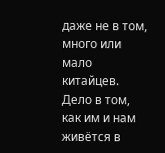даже не в том, много или мало китайцев. Дело в том, как им и нам живётся в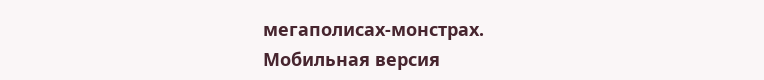мегаполисах-монстрах.
Мобильная версия